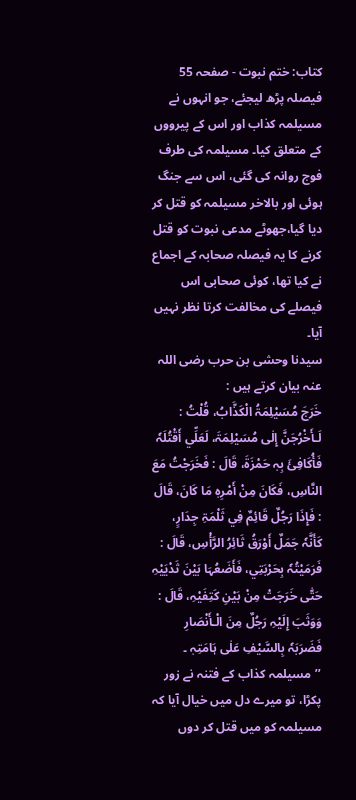کتاب: ختم نبوت - صفحہ 55
فیصلہ پڑھ لیجئے، جو انہوں نے مسیلمہ کذاب اور اس کے پیرووں کے متعلق کیا۔ مسیلمہ کی طرف فوج روانہ کی گئی، اس سے جنگ ہوئی اور بالاخر مسیلمہ کو قتل کر دیا گیا،جھوٹے مدعی نبوت کو قتل کرنے کا یہ فیصلہ صحابہ کے اجماع نے کیا تھا، کوئی صحابی اس فیصلے کی مخالفت کرتا نظر نہیں آیا۔
سیدنا وحشی بن حرب رضی اللہ عنہ بیان کرتے ہیں :
خَرَجَ مُسَیْلِمَۃُ الْکَذَّابُ، قُلْتُ : لَـأَخْرُجَنَّ إِلٰی مُسَیْلِمَۃَ، لَعَلِّي أَقْتُلَہٗ فَأُکَافِیَٔ بِہٖ حَمْزَۃَ، قَالَ : فَخَرَجْتُ مَعَ النَّاسِ، فَکَانَ مِنْ أَمْرِہٖ مَا کَانَ، قَالَ : فَإِذَا رَجُلٌ قَائِمٌ فِي ثَلْمَۃِ جِدَارٍ، کَأَنَّہٗ جَمَلٌ أَوْرَقُ ثَائِرُ الرَّأْسِ، قَالَ : فَرَمَیْتُہٗ بِحَرْبَتِي، فَأَضَعُہَا بَیْنَ ثَدْیَیْہِ حَتّٰی خَرَجَتْ مِنْ بَیْنِ کَتِفَیْہِ، قَالَ : وَوَثَبَ إِلَیْہِ رَجُلٌ مِنَ الْـأَنْصَارِ فَضَرَبَہٗ بِالسَّیْفِ عَلٰی ہَامَتِہٖ ۔
’’مسیلمہ کذاب کے فتنہ نے زور پکڑا، تو میرے دل میں خیال آیا کہ مسیلمہ کو میں قتل کر دوں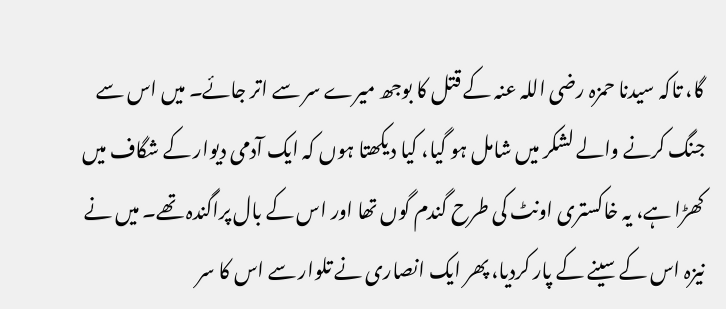گا، تاکہ سیدنا حمزہ رضی اللہ عنہ کے قتل کا بوجھ میرے سر سے اتر جائے۔ میں اس سے جنگ کرنے والے لشکر میں شامل ہو گیا، کیا دیکھتا ہوں کہ ایک آدمی دیوار کے شگاف میں کھڑا ہے، یہ خاکستری اونٹ کی طرح گندم گوں تھا اور اس کے بال پراگندہ تھے۔ میں نے نیزہ اس کے سینے کے پار کردیا، پھر ایک انصاری نے تلوار سے اس کا سر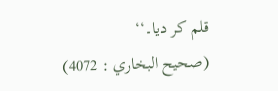قلم کر دیا۔‘‘
(صحیح البخاري : 4072)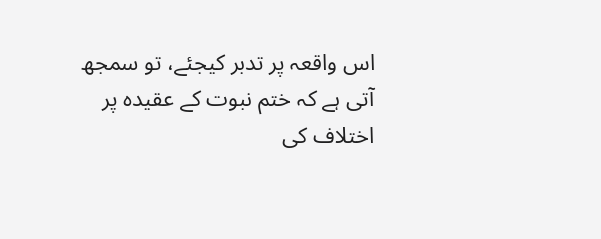اس واقعہ پر تدبر کیجئے، تو سمجھ آتی ہے کہ ختم نبوت کے عقیدہ پر اختلاف کی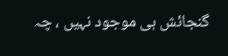گنجائش ہی موجود نہیں ، چہ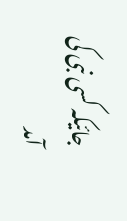جائیکہ کسی نبی کی آمد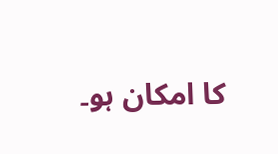کا امکان ہو۔